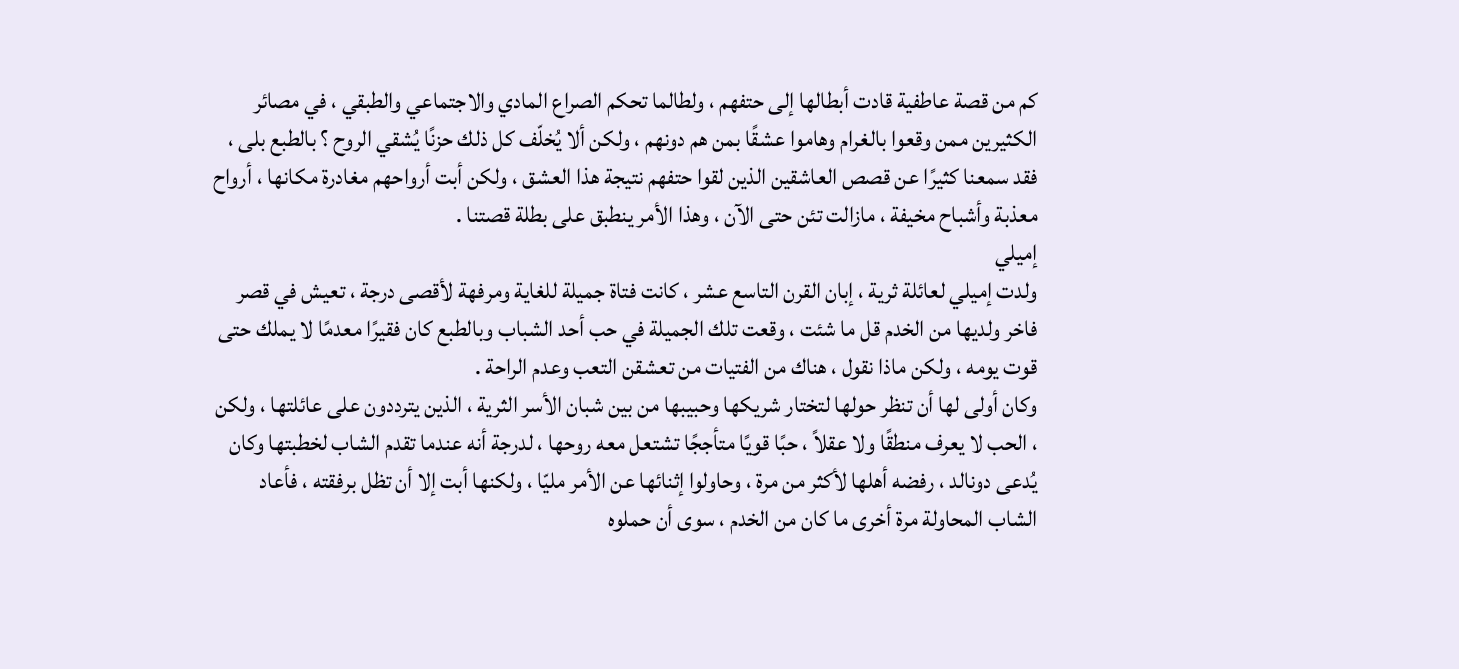كم من قصة عاطفية قادت أبطالها إلى حتفهم ، ولطالما تحكم الصراع المادي والاجتماعي والطبقي ، في مصائر الكثيرين ممن وقعوا بالغرام وهاموا عشقًا بمن هم دونهم ، ولكن ألا يُخلّف كل ذلك حزنًا يُشقي الروح ؟ بالطبع بلى ، فقد سمعنا كثيرًا عن قصص العاشقين الذين لقوا حتفهم نتيجة هذا العشق ، ولكن أبت أرواحهم مغادرة مكانها ، أرواح معذبة وأشباح مخيفة ، مازالت تئن حتى الآن ، وهذا الأمر ينطبق على بطلة قصتنا .
إميلي
ولدت إميلي لعائلة ثرية ، إبان القرن التاسع عشر ، كانت فتاة جميلة للغاية ومرفهة لأقصى درجة ، تعيش في قصر فاخر ولديها من الخدم قل ما شئت ، وقعت تلك الجميلة في حب أحد الشباب وبالطبع كان فقيرًا معدمًا لا يملك حتى قوت يومه ، ولكن ماذا نقول ، هناك من الفتيات من تعشقن التعب وعدم الراحة .
وكان أولى لها أن تنظر حولها لتختار شريكها وحبيبها من بين شبان الأسر الثرية ، الذين يترددون على عائلتها ، ولكن ، الحب لا يعرف منطقًا ولا عقلاً ، حبًا قويًا متأججًا تشتعل معه روحها ، لدرجة أنه عندما تقدم الشاب لخطبتها وكان يُدعى دونالد ، رفضه أهلها لأكثر من مرة ، وحاولوا إثنائها عن الأمر مليّا ، ولكنها أبت إلا أن تظل برفقته ، فأعاد الشاب المحاولة مرة أخرى ما كان من الخدم ، سوى أن حملوه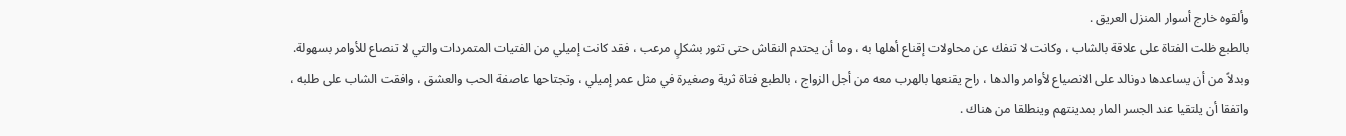وألقوه خارج أسوار المنزل العريق .
بالطبع ظلت الفتاة على علاقة بالشاب ، وكانت لا تنفك عن محاولات إقناع أهلها به ، وما أن يحتدم النقاش حتى تثور بشكلٍ مرعب ، فقد كانت إميلي من الفتيات المتمردات والتي لا تنصاع للأوامر بسهولة.
وبدلاً من أن يساعدها دونالد على الانصياع لأوامر والدها ، راح يقنعها بالهرب معه من أجل الزواج ، بالطبع فتاة ثرية وصغيرة في مثل عمر إميلي ، وتجتاحها عاصفة الحب والعشق ، وافقت الشاب على طلبه ، واتفقا أن يلتقيا عند الجسر المار بمدينتهم وينطلقا من هناك .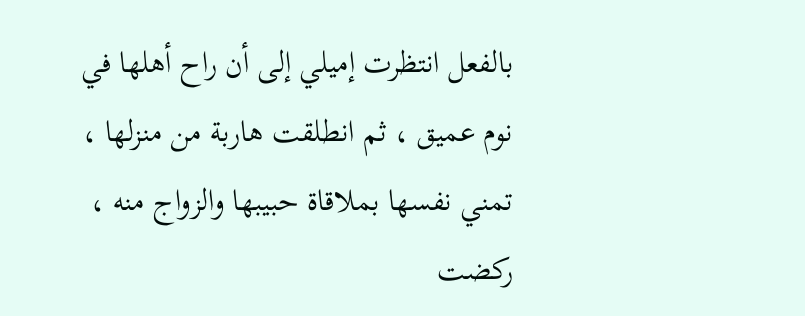بالفعل انتظرت إميلي إلى أن راح أهلها في نوم عميق ، ثم انطلقت هاربة من منزلها ، تمني نفسها بملاقاة حبيبها والزواج منه ، ركضت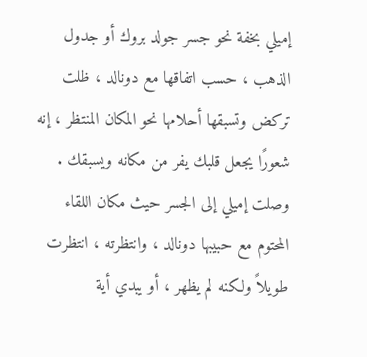إميلي بخفة نحو جسر جولد بروك أو جدول الذهب ، حسب اتفاقها مع دونالد ، ظلت تركض وتسبقها أحلامها نحو المكان المنتظر ، إنه شعورًا يجعل قلبك يفر من مكانه ويسبقك .
وصلت إميلي إلى الجسر حيث مكان اللقاء المحتوم مع حبيبها دونالد ، وانتظرته ، انتظرت طويلاً ولكنه لم يظهر ، أو يبدي أية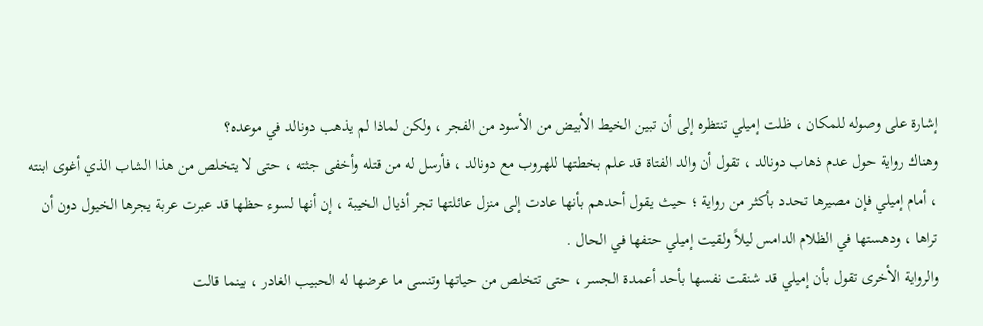إشارة على وصوله للمكان ، ظلت إميلي تنتظره إلى أن تبين الخيط الأبيض من الأسود من الفجر ، ولكن لماذا لم يذهب دونالد في موعده؟
وهناك رواية حول عدم ذهاب دونالد ، تقول أن والد الفتاة قد علم بخطتها للهروب مع دونالد ، فأرسل له من قتله وأخفى جثته ، حتى لا يتخلص من هذا الشاب الذي أغوى ابنته ، أمام إميلي فإن مصيرها تحدد بأكثر من رواية ؛ حيث يقول أحدهم بأنها عادت إلى منزل عائلتها تجر أذيال الخيبة ، إن أنها لسوء حظها قد عبرت عربة يجرها الخيول دون أن تراها ، ودهستها في الظلام الدامس ليلاً ولقيت إميلي حتفها في الحال .
والرواية الأخرى تقول بأن إميلي قد شنقت نفسها بأحد أعمدة الجسر ، حتى تتخلص من حياتها وتنسى ما عرضها له الحبيب الغادر ، بينما قالت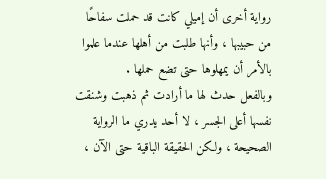رواية أخرى أن إميلي كانت قد حملت سفاحًا من حبيبها ، وأنها طلبت من أهلها عندما علموا بالأمر أن يمهلوها حتى تضع حملها .
وبالفعل حدث لها ما أرادت ثم ذهبت وشنقت نفسها أعلى الجسر ، لا أحد يدري ما الرواية الصحيحة ، ولكن الحقيقة الباقية حتى الآن ،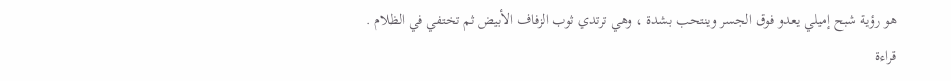هو رؤية شبح إميلي يعدو فوق الجسر وينتحب بشدة ، وهي ترتدي ثوب الزفاف الأبيض ثم تختفي في الظلام .
قراءة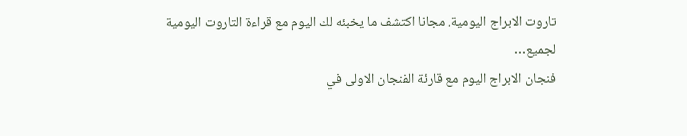تاروت الابراج اليومية. مجانا اكتشف ما يخبئه لك اليوم مع قراءة التاروت اليومية لجميع…
فنجان الابراج اليوم مع قارئة الفنجان الاولى في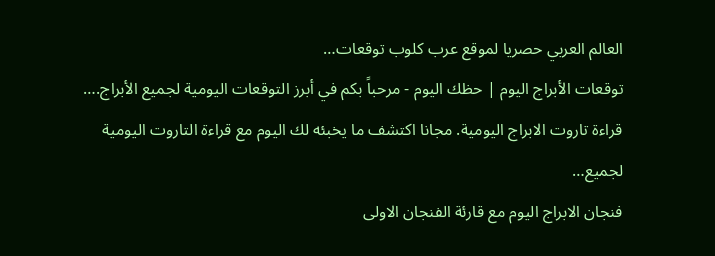العالم العربي حصريا لموقع عرب كلوب توقعات…
توقعات الأبراج اليوم | حظك اليوم - مرحباً بكم في أبرز التوقعات اليومية لجميع الأبراج.…
قراءة تاروت الابراج اليومية. مجانا اكتشف ما يخبئه لك اليوم مع قراءة التاروت اليومية لجميع…
فنجان الابراج اليوم مع قارئة الفنجان الاولى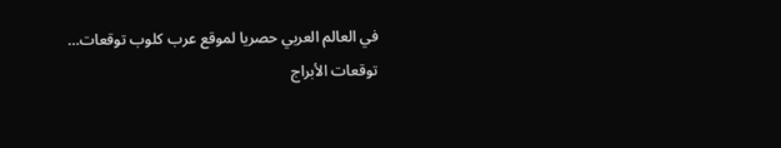في العالم العربي حصريا لموقع عرب كلوب توقعات…
توقعات الأبراج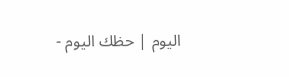اليوم | حظك اليوم -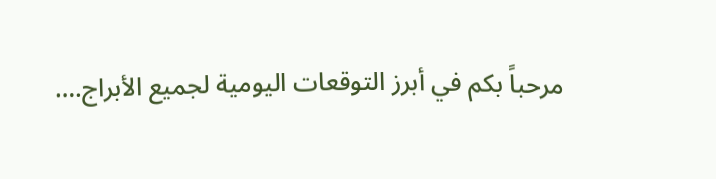مرحباً بكم في أبرز التوقعات اليومية لجميع الأبراج.…